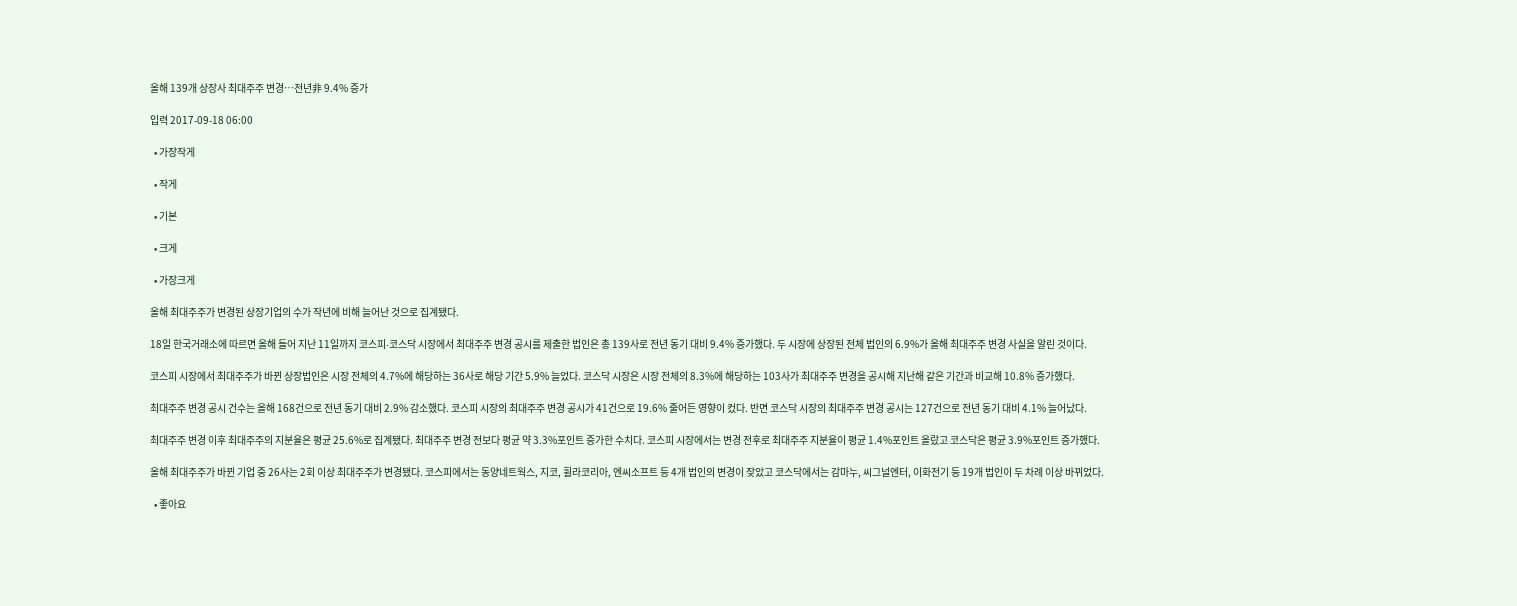올해 139개 상장사 최대주주 변경…전년非 9.4% 증가

입력 2017-09-18 06:00

  • 가장작게

  • 작게

  • 기본

  • 크게

  • 가장크게

올해 최대주주가 변경된 상장기업의 수가 작년에 비해 늘어난 것으로 집계됐다.

18일 한국거래소에 따르면 올해 들어 지난 11일까지 코스피∙코스닥 시장에서 최대주주 변경 공시를 제출한 법인은 총 139사로 전년 동기 대비 9.4% 증가했다. 두 시장에 상장된 전체 법인의 6.9%가 올해 최대주주 변경 사실을 알린 것이다.

코스피 시장에서 최대주주가 바뀐 상장법인은 시장 전체의 4.7%에 해당하는 36사로 해당 기간 5.9% 늘었다. 코스닥 시장은 시장 전체의 8.3%에 해당하는 103사가 최대주주 변경을 공시해 지난해 같은 기간과 비교해 10.8% 증가했다.

최대주주 변경 공시 건수는 올해 168건으로 전년 동기 대비 2.9% 감소했다. 코스피 시장의 최대주주 변경 공시가 41건으로 19.6% 줄어든 영향이 컸다. 반면 코스닥 시장의 최대주주 변경 공시는 127건으로 전년 동기 대비 4.1% 늘어났다.

최대주주 변경 이후 최대주주의 지분율은 평균 25.6%로 집계됐다. 최대주주 변경 전보다 평균 약 3.3%포인트 증가한 수치다. 코스피 시장에서는 변경 전후로 최대주주 지분율이 평균 1.4%포인트 올랐고 코스닥은 평균 3.9%포인트 증가했다.

올해 최대주주가 바뀐 기업 중 26사는 2회 이상 최대주주가 변경됐다. 코스피에서는 동양네트웍스, 지코, 휠라코리아, 엔씨소프트 등 4개 법인의 변경이 잦았고 코스닥에서는 감마누, 씨그널엔터, 이화전기 등 19개 법인이 두 차례 이상 바뀌었다.

  • 좋아요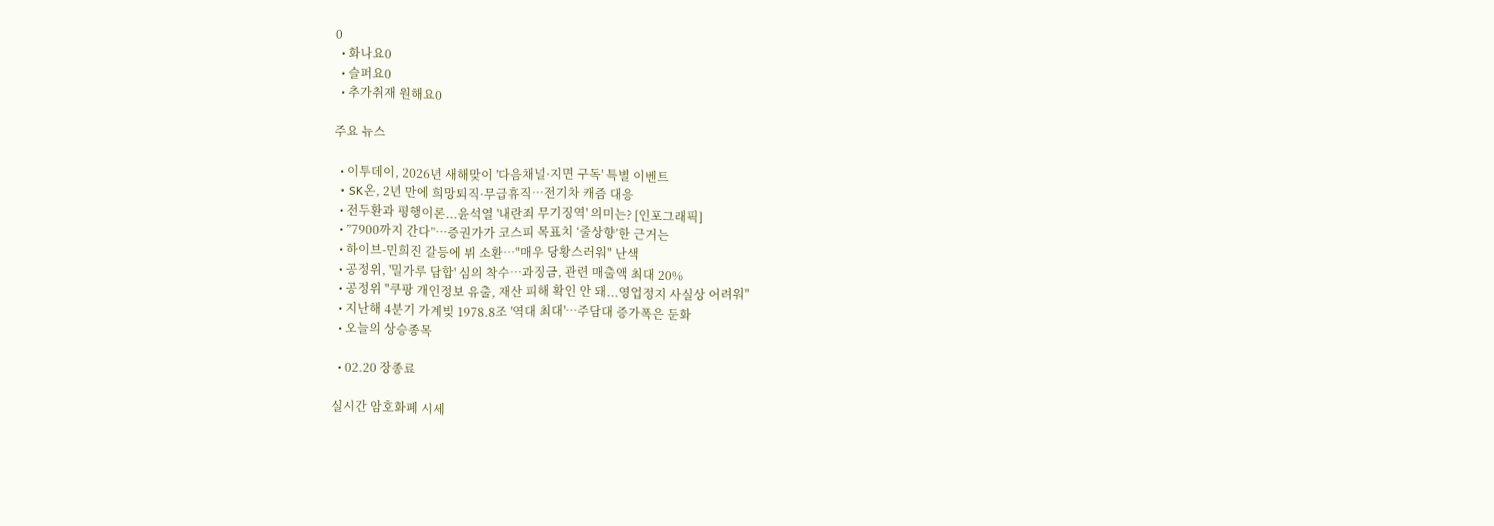0
  • 화나요0
  • 슬퍼요0
  • 추가취재 원해요0

주요 뉴스

  • 이투데이, 2026년 새해맞이 '다음채널·지면 구독' 특별 이벤트
  • SK온, 2년 만에 희망퇴직·무급휴직…전기차 캐즘 대응
  • 전두환과 평행이론...윤석열 '내란죄 무기징역' 의미는? [인포그래픽]
  • ”7900까지 간다”⋯증권가가 코스피 목표치 ‘줄상향’한 근거는
  • 하이브-민희진 갈등에 뷔 소환⋯"매우 당황스러워" 난색
  • 공정위, '밀가루 담합' 심의 착수…과징금, 관련 매출액 최대 20%
  • 공정위 "쿠팡 개인정보 유출, 재산 피해 확인 안 돼...영업정지 사실상 어려워"
  • 지난해 4분기 가계빚 1978.8조 '역대 최대'⋯주담대 증가폭은 둔화
  • 오늘의 상승종목

  • 02.20 장종료

실시간 암호화폐 시세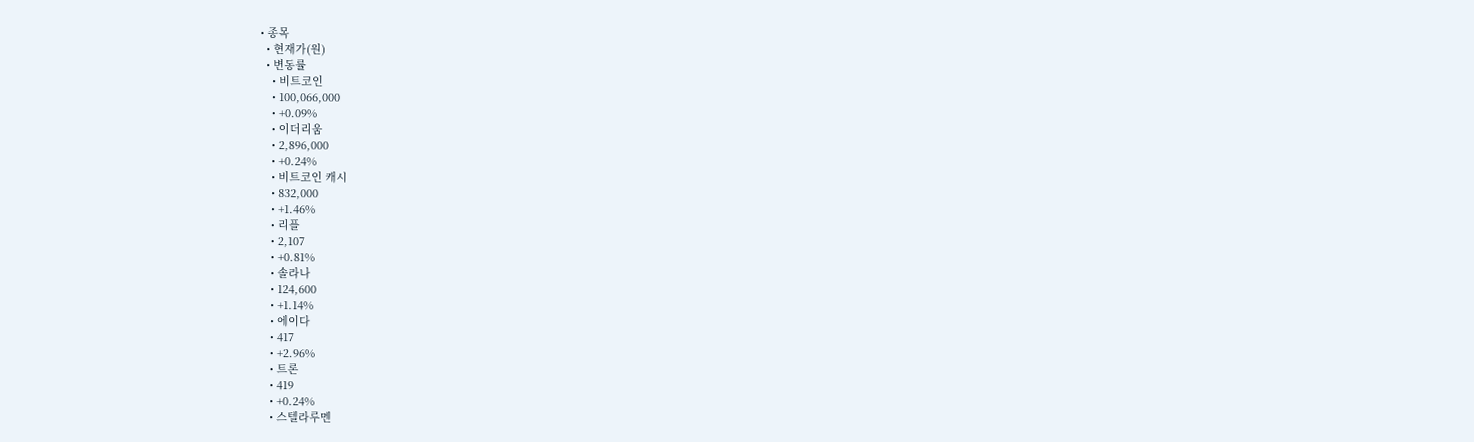• 종목
  • 현재가(원)
  • 변동률
    • 비트코인
    • 100,066,000
    • +0.09%
    • 이더리움
    • 2,896,000
    • +0.24%
    • 비트코인 캐시
    • 832,000
    • +1.46%
    • 리플
    • 2,107
    • +0.81%
    • 솔라나
    • 124,600
    • +1.14%
    • 에이다
    • 417
    • +2.96%
    • 트론
    • 419
    • +0.24%
    • 스텔라루멘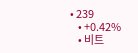• 239
    • +0.42%
    • 비트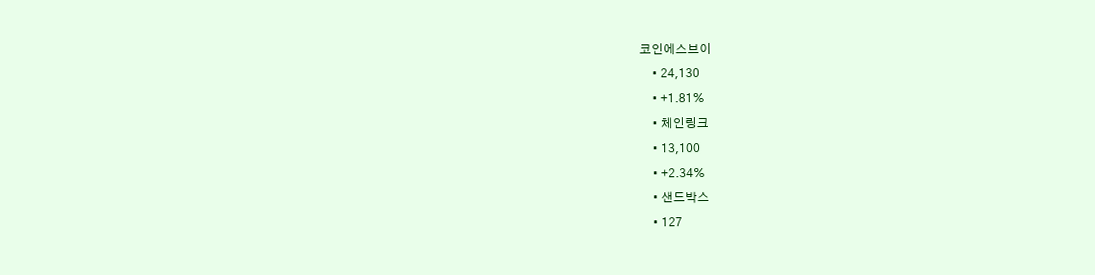코인에스브이
    • 24,130
    • +1.81%
    • 체인링크
    • 13,100
    • +2.34%
    • 샌드박스
    • 127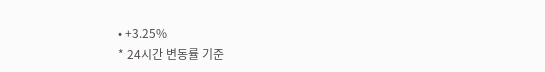• +3.25%
* 24시간 변동률 기준